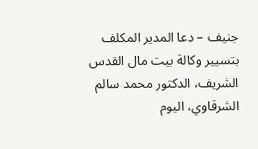جنيف – دعا المدير المكلف بتسيير وكالة بيت مال القدس الشريف، الدكتور محمد سالم الشرقاوي، اليوم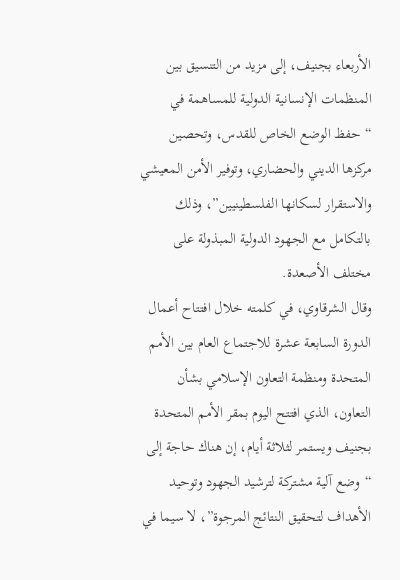الأربعاء بجنيف، إلى مزيد من التنسيق بين المنظمات الإنسانية الدولية للمساهمة في “حفظ الوضع الخاص للقدس، وتحصين مركزها الديني والحضاري، وتوفير الأمن المعيشي والاستقرار لسكانها الفلسطينيين”، وذلك بالتكامل مع الجهود الدولية المبذولة على مختلف الأصعدة.
وقال الشرقاوي، في كلمته خلال افتتاح أعمال الدورة السابعة عشرة للاجتماع العام بين الأمم المتحدة ومنظمة التعاون الإسلامي بشأن التعاون، الذي افتتح اليوم بمقر الأمم المتحدة بجنيف ويستمر لثلاثة أيام، إن هناك حاجة إلى “وضع آلية مشتركة لترشيد الجهود وتوحيد الأهداف لتحقيق النتائج المرجوة”، لا سيما في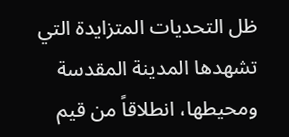ظل التحديات المتزايدة التي تشهدها المدينة المقدسة ومحيطها، انطلاقاً من قيم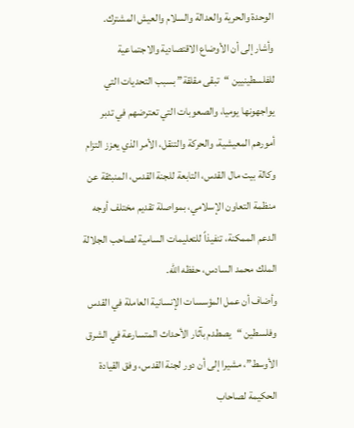الوحدة والحرية والعدالة والسلام والعيش المشترك.
وأشار إلى أن الأوضاع الاقتصادية والاجتماعية للفلسطينيين “تبقى مقلقة” بسبب التحديات التي يواجهونها يوميا، والصعوبات التي تعترضهم في تدبر أمورهم المعيشية، والحركة والتنقل، الأمر الذي يعزز التزام وكالة بيت مال القدس، التابعة للجنة القدس، المنبثقة عن منظمة التعاون الإسلامي، بمواصلة تقديم مختلف أوجه الدعم الممكنة، تنفيذاً للتعليمات السامية لصاحب الجلالة الملك محمد السادس، حفظه الله.
وأضاف أن عمل المؤسسات الإنسانية العاملة في القدس وفلسطين “يصطدم بآثار الأحداث المتسارعة في الشرق الأوسط”، مشيرا إلى أن دور لجنة القدس، وفق القيادة الحكيمة لصاحاب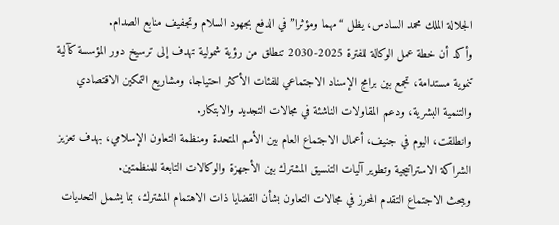الجلالة الملك محمد السادس، يظل “مهما ومؤثرا” في الدفع بجهود السلام وتجفيف منابع الصدام.
وأكد أن خطة عمل الوكالة للفترة 2025-2030 تنطلق من رؤية شمولية تهدف إلى ترسيخ دور المؤسسة كآلية تنموية مستدامة، تجمع بين برامج الإسناد الاجتماعي للفئات الأكثر احتياجا، ومشاريع التمكين الاقتصادي والتنمية البشرية، ودعم المقاولات الناشئة في مجالات التجديد والابتكار.
وانطلقت، اليوم في جنيف، أعمال الاجتماع العام بين الأمم المتحدة ومنظمة التعاون الإسلامي، بهدف تعزيز الشراكة الاستراتيجية وتطوير آليات التنسيق المشترك بين الأجهزة والوكالات التابعة للمنظمتين.
ويبحث الاجتماع التقدم المحرز في مجالات التعاون بشأن القضايا ذات الاهتمام المشترك، بما يشمل التحديات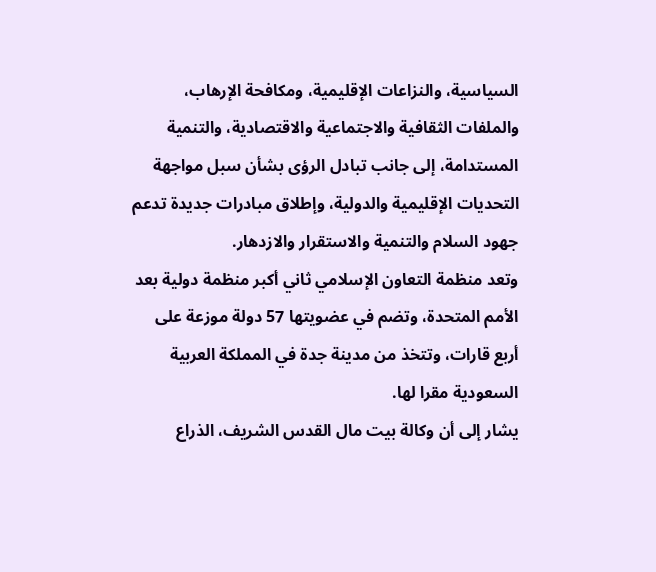السياسية، والنزاعات الإقليمية، ومكافحة الإرهاب، والملفات الثقافية والاجتماعية والاقتصادية، والتنمية المستدامة، إلى جانب تبادل الرؤى بشأن سبل مواجهة التحديات الإقليمية والدولية، وإطلاق مبادرات جديدة تدعم جهود السلام والتنمية والاستقرار والازدهار.
وتعد منظمة التعاون الإسلامي ثاني أكبر منظمة دولية بعد الأمم المتحدة، وتضم في عضويتها 57 دولة موزعة على أربع قارات، وتتخذ من مدينة جدة في المملكة العربية السعودية مقرا لها.
يشار إلى أن وكالة بيت مال القدس الشريف، الذراع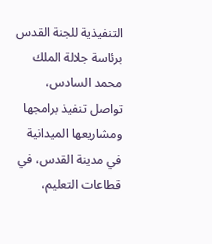التنفيذية للجنة القدس برئاسة جلالة الملك محمد السادس، تواصل تنفيذ برامجها ومشاريعها الميدانية في مدينة القدس، في قطاعات التعليم،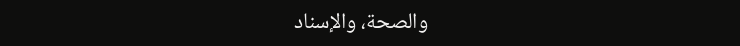والصحة، والإسناد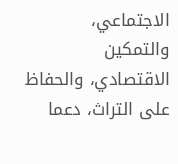الاجتماعي، والتمكين الاقتصادي، والحفاظ على التراث، دعما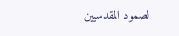لصمود المقدسيين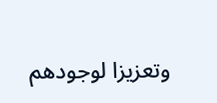وتعزيزا لوجودهم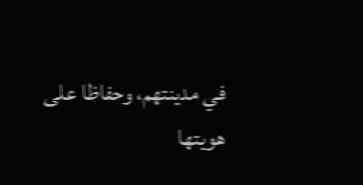في مدينتهم، وحفاظا على هويتها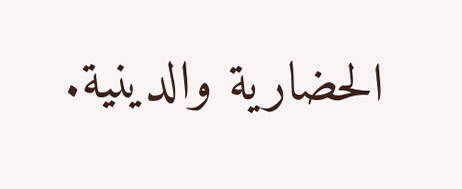الحضارية والدينية.